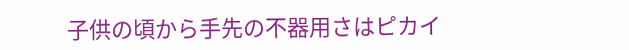子供の頃から手先の不器用さはピカイ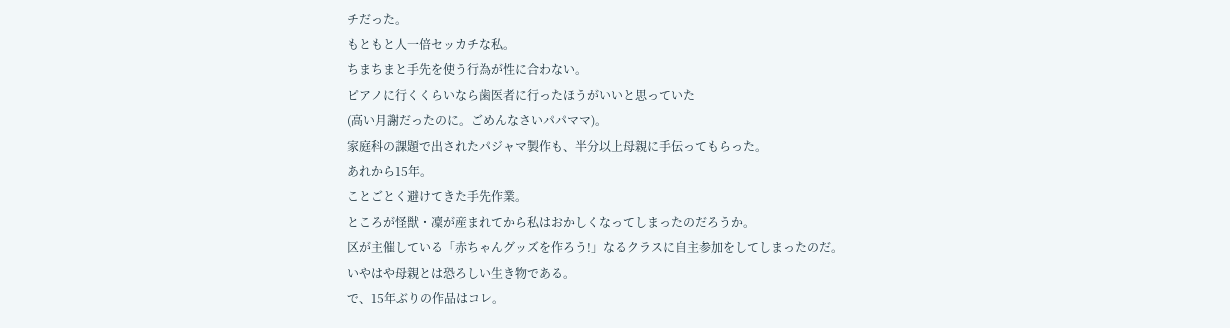チだった。
もともと人一倍セッカチな私。
ちまちまと手先を使う行為が性に合わない。
ピアノに行くくらいなら歯医者に行ったほうがいいと思っていた
(高い月謝だったのに。ごめんなさいパパママ)。
家庭科の課題で出されたパジャマ製作も、半分以上母親に手伝ってもらった。
あれから15年。
ことごとく避けてきた手先作業。
ところが怪獣・凜が産まれてから私はおかしくなってしまったのだろうか。
区が主催している「赤ちゃんグッズを作ろう!」なるクラスに自主参加をしてしまったのだ。
いやはや母親とは恐ろしい生き物である。
で、15年ぶりの作品はコレ。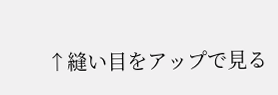↑縫い目をアップで見る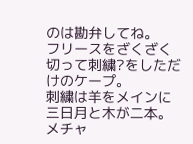のは勘弁してね。
フリースをざくざく切って刺繍?をしただけのケープ。
刺繍は羊をメインに三日月と木が二本。
メチャ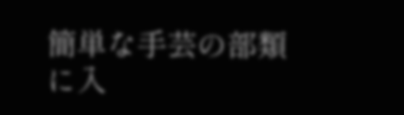簡単な手芸の部類に入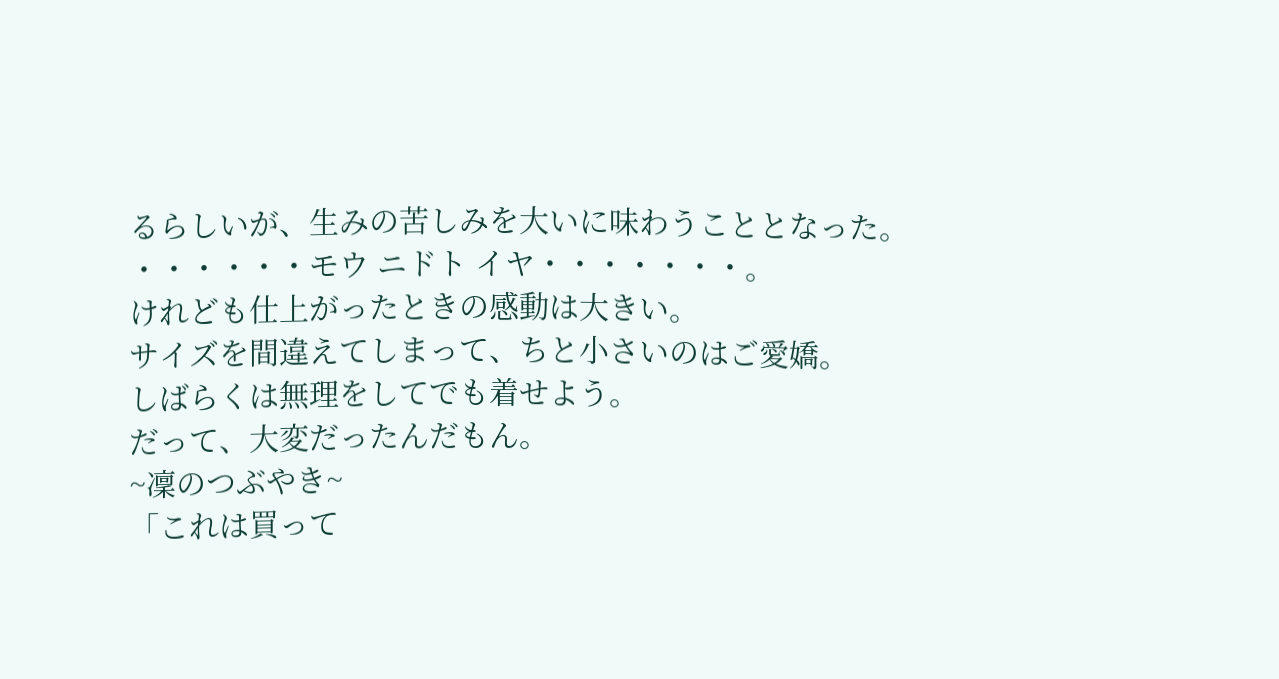るらしいが、生みの苦しみを大いに味わうこととなった。
・・・・・・モウ ニドト イヤ・・・・・・・。
けれども仕上がったときの感動は大きい。
サイズを間違えてしまって、ちと小さいのはご愛嬌。
しばらくは無理をしてでも着せよう。
だって、大変だったんだもん。
~凜のつぶやき~
「これは買って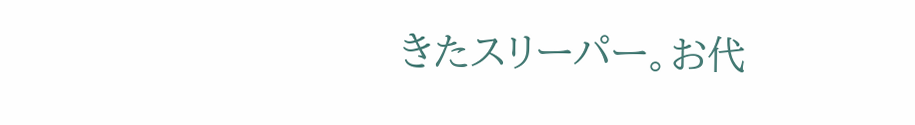きたスリーパー。お代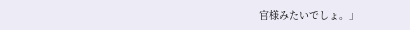官様みたいでしょ。」